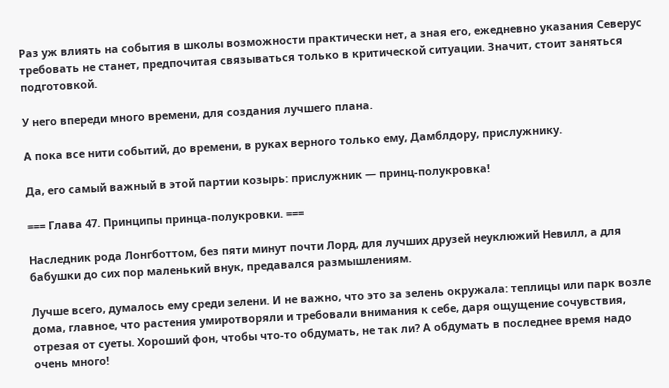Раз уж влиять на события в школы возможности практически нет, а зная его, ежедневно указания Северус требовать не станет, предпочитая связываться только в критической ситуации. Значит, стоит заняться подготовкой.

У него впереди много времени, для создания лучшего плана.

А пока все нити событий, до времени, в руках верного только ему, Дамблдору, прислужнику.

Да, его самый важный в этой партии козырь: прислужник — принц-полукровка!

=== Глава 47. Принципы принца-полукровки. ===

Наследник рода Лонгботтом, без пяти минут почти Лорд, для лучших друзей неуклюжий Невилл, а для бабушки до сих пор маленький внук, предавался размышлениям.

Лучше всего, думалось ему среди зелени. И не важно, что это за зелень окружала: теплицы или парк возле дома, главное, что растения умиротворяли и требовали внимания к себе, даря ощущение сочувствия, отрезая от суеты. Хороший фон, чтобы что-то обдумать, не так ли? А обдумать в последнее время надо очень много!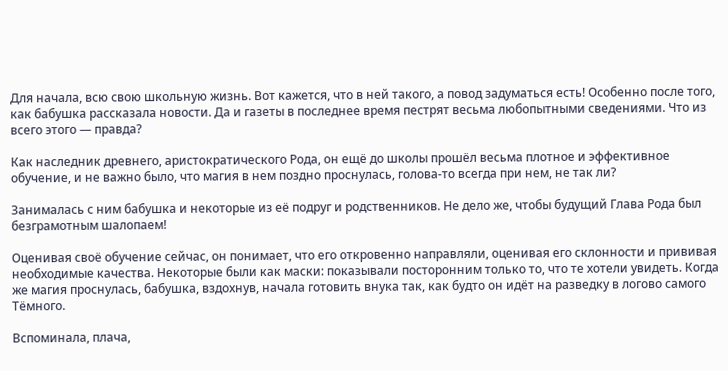Для начала, всю свою школьную жизнь. Вот кажется, что в ней такого, а повод задуматься есть! Особенно после того, как бабушка рассказала новости. Да и газеты в последнее время пестрят весьма любопытными сведениями. Что из всего этого — правда?

Как наследник древнего, аристократического Рода, он ещё до школы прошёл весьма плотное и эффективное обучение, и не важно было, что магия в нем поздно проснулась, голова-то всегда при нем, не так ли?

Занималась с ним бабушка и некоторые из её подруг и родственников. Не дело же, чтобы будущий Глава Рода был безграмотным шалопаем!

Оценивая своё обучение сейчас, он понимает, что его откровенно направляли, оценивая его склонности и прививая необходимые качества. Некоторые были как маски: показывали посторонним только то, что те хотели увидеть. Когда же магия проснулась, бабушка, вздохнув, начала готовить внука так, как будто он идёт на разведку в логово самого Тёмного.

Вспоминала, плача,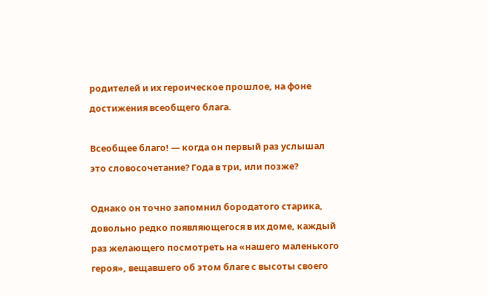родителей и их героическое прошлое, на фоне достижения всеобщего блага.

Всеобщее благо! — когда он первый раз услышал это словосочетание? Года в три, или позже?

Однако он точно запомнил бородатого старика, довольно редко появляющегося в их доме, каждый раз желающего посмотреть на «нашего маленького героя», вещавшего об этом благе с высоты своего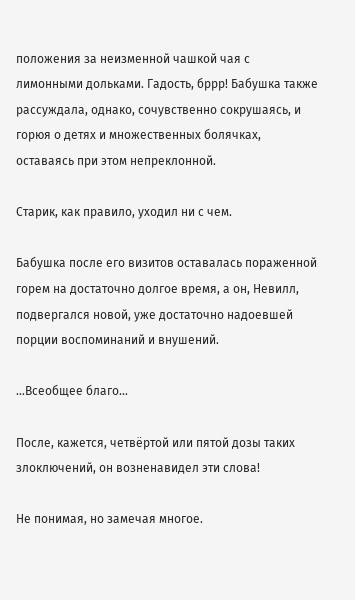положения за неизменной чашкой чая с лимонными дольками. Гадость, бррр! Бабушка также рассуждала, однако, сочувственно сокрушаясь, и горюя о детях и множественных болячках, оставаясь при этом непреклонной.

Старик, как правило, уходил ни с чем.

Бабушка после его визитов оставалась пораженной горем на достаточно долгое время, а он, Невилл, подвергался новой, уже достаточно надоевшей порции воспоминаний и внушений.

…Всеобщее благо…

После, кажется, четвёртой или пятой дозы таких злоключений, он возненавидел эти слова!

Не понимая, но замечая многое.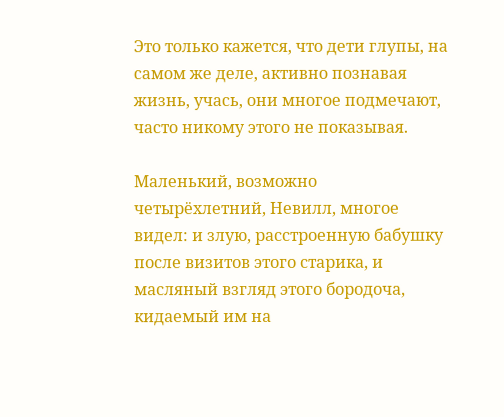Это только кажется, что дети глупы, на самом же деле, активно познавая жизнь, учась, они многое подмечают, часто никому этого не показывая.

Маленький, возможно четырёхлетний, Невилл, многое видел: и злую, расстроенную бабушку после визитов этого старика, и масляный взгляд этого бородоча, кидаемый им на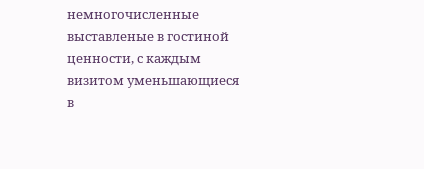немногочисленные выставленые в гостиной ценности, с каждым визитом уменьшающиеся в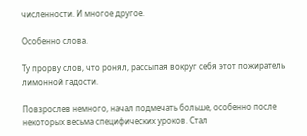численности. И многое другое.

Особенно слова.

Ту прорву слов, что ронял, рассыпая вокруг себя этот пожиратель лимонной гадости.

Повзрослев немного, начал подмечать больше, особенно после некоторых весьма специфических уроков. Стал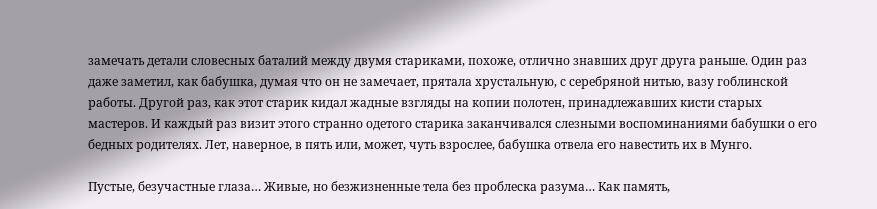замечать детали словесных баталий между двумя стариками, похоже, отлично знавших друг друга раньше. Один раз даже заметил, как бабушка, думая что он не замечает, прятала хрустальную, с серебряной нитью, вазу гоблинской работы. Другой раз, как этот старик кидал жадные взгляды на копии полотен, принадлежавших кисти старых мастеров. И каждый раз визит этого странно одетого старика заканчивался слезными воспоминаниями бабушки о его бедных родителях. Лет, наверное, в пять или, может, чуть взрослее, бабушка отвела его навестить их в Мунго.

Пустые, безучастные глаза… Живые, но безжизненные тела без проблеска разума… Как память,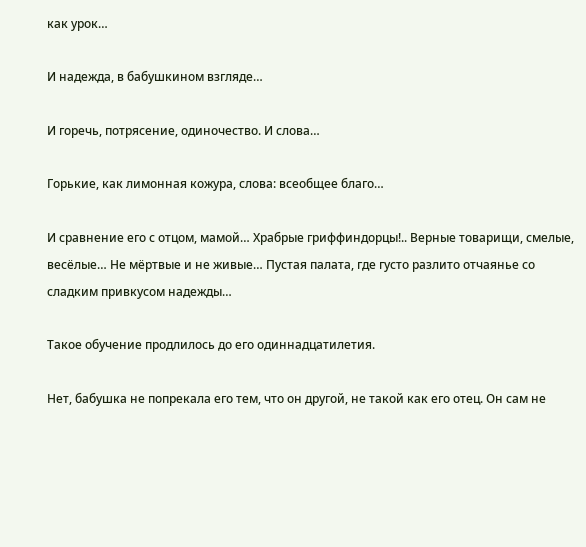как урок…

И надежда, в бабушкином взгляде…

И горечь, потрясение, одиночество. И слова…

Горькие, как лимонная кожура, слова: всеобщее благо…

И сравнение его с отцом, мамой… Храбрые гриффиндорцы!.. Верные товарищи, смелые, весёлые… Не мёртвые и не живые… Пустая палата, где густо разлито отчаянье со сладким привкусом надежды…

Такое обучение продлилось до его одиннадцатилетия.

Нет, бабушка не попрекала его тем, что он другой, не такой как его отец. Он сам не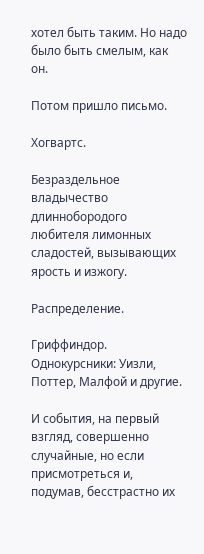хотел быть таким. Но надо было быть смелым, как он.

Потом пришло письмо.

Хогвартс.

Безраздельное владычество длиннобородого любителя лимонных сладостей, вызывающих ярость и изжогу.

Распределение.

Гриффиндор. Однокурсники: Уизли, Поттер, Малфой и другие.

И события, на первый взгляд, совершенно случайные, но если присмотреться и, подумав, бесстрастно их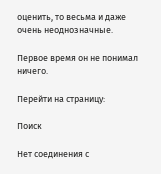оценить, то весьма и даже очень неоднозначные.

Первое время он не понимал ничего.

Перейти на страницу:

Поиск

Нет соединения с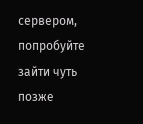сервером, попробуйте зайти чуть позже